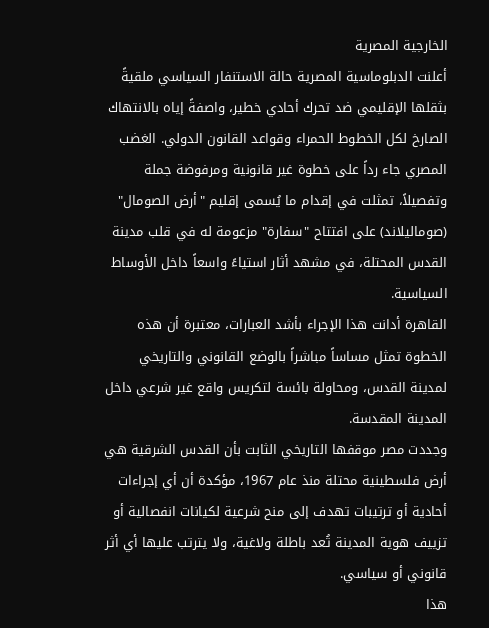الخارجية المصرية
أعلنت الدبلوماسية المصرية حالة الاستنفار السياسي ملقيةً بثقلها الإقليمي ضد تحرك أحادي خطير، واصفةً إياه بالانتهاك الصارخ لكل الخطوط الحمراء وقواعد القانون الدولي. الغضب المصري جاء رداً على خطوة غير قانونية ومرفوضة جملة وتفصيلاً، تمثلت في إقدام ما يُسمى إقليم "أرض الصومال" (صوماليلاند) على افتتاح "سفارة" مزعومة له في قلب مدينة القدس المحتلة، في مشهد أثار استياءً واسعاً داخل الأوساط السياسية.
القاهرة أدانت هذا الإجراء بأشد العبارات، معتبرة أن هذه الخطوة تمثل مساساً مباشراً بالوضع القانوني والتاريخي لمدينة القدس، ومحاولة بائسة لتكريس واقع غير شرعي داخل المدينة المقدسة.
وجددت مصر موقفها التاريخي الثابت بأن القدس الشرقية هي أرض فلسطينية محتلة منذ عام 1967، مؤكدة أن أي إجراءات أحادية أو ترتيبات تهدف إلى منح شرعية لكيانات انفصالية أو تزييف هوية المدينة تُعد باطلة ولاغية، ولا يترتب عليها أي أثر قانوني أو سياسي.
هذا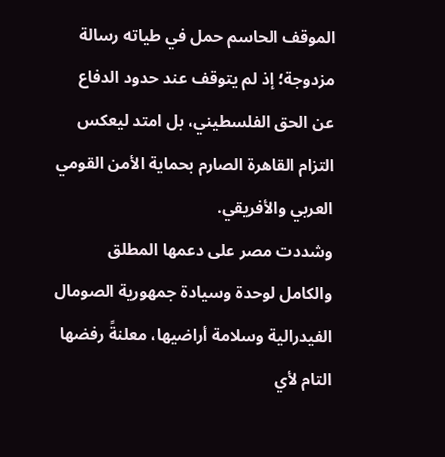الموقف الحاسم حمل في طياته رسالة مزدوجة؛ إذ لم يتوقف عند حدود الدفاع عن الحق الفلسطيني، بل امتد ليعكس التزام القاهرة الصارم بحماية الأمن القومي العربي والأفريقي.
وشددت مصر على دعمها المطلق والكامل لوحدة وسيادة جمهورية الصومال الفيدرالية وسلامة أراضيها، معلنةً رفضها التام لأي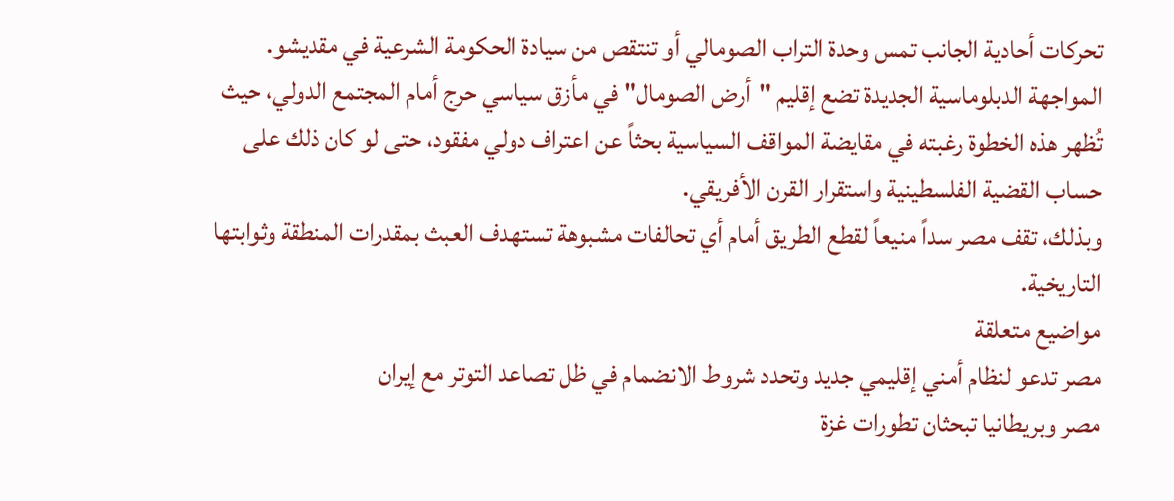تحركات أحادية الجانب تمس وحدة التراب الصومالي أو تنتقص من سيادة الحكومة الشرعية في مقديشو.
المواجهة الدبلوماسية الجديدة تضع إقليم "أرض الصومال" في مأزق سياسي حرج أمام المجتمع الدولي، حيث تُظهر هذه الخطوة رغبته في مقايضة المواقف السياسية بحثاً عن اعتراف دولي مفقود، حتى لو كان ذلك على حساب القضية الفلسطينية واستقرار القرن الأفريقي.
وبذلك، تقف مصر سداً منيعاً لقطع الطريق أمام أي تحالفات مشبوهة تستهدف العبث بمقدرات المنطقة وثوابتها التاريخية.
مواضيع متعلقة
مصر تدعو لنظام أمني إقليمي جديد وتحدد شروط الانضمام في ظل تصاعد التوتر مع إيران
مصر وبريطانيا تبحثان تطورات غزة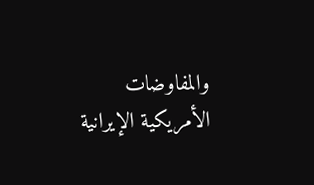والمفاوضات الأمريكية الإيرانية